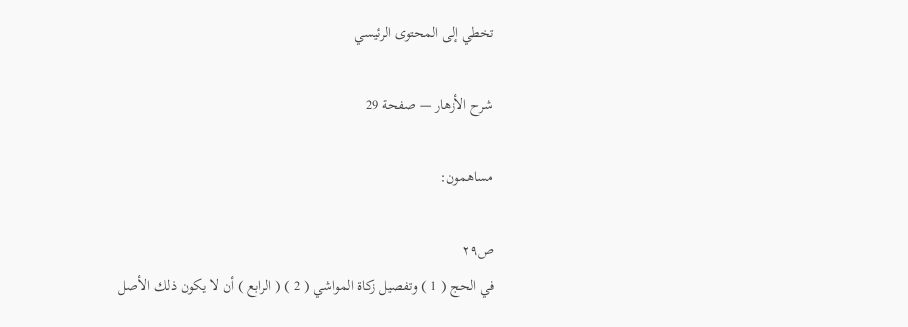تخطي إلى المحتوى الرئيسي

شرح الأزهار — صفحة 29

مساهمون:

ص٢٩
في الحج ( 1 ) وتفصيل زكاة المواشي ( 2 ) ( الرابع ) أن لا يكون ذلك الأصل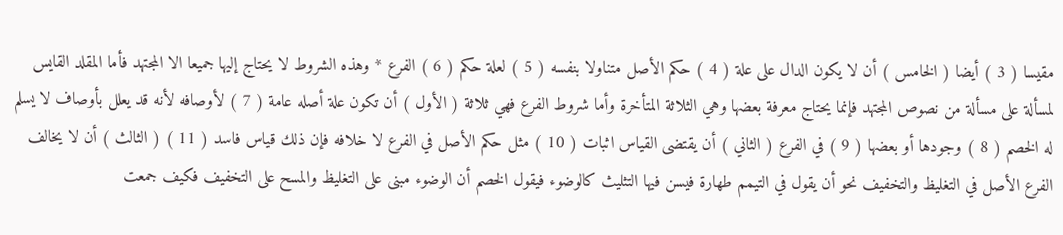مقيسا ( 3 ) أيضا ( الخامس ) أن لا يكون الدال على علة ( 4 ) حكم الأصل متناولا بنفسه ( 5 ) لعلة حكم ( 6 ) الفرع * وهذه الشروط لا يحتاج إليها جميعا الا المجتهد فأما المقلد القايس لمسألة على مسألة من نصوص المجتهد فإنما يحتاج معرفة بعضها وهي الثلاثة المتأخرة وأما شروط الفرع فهي ثلاثة ( الأول ) أن تكون علة أصله عامة ( 7 ) لأوصافه لأنه قد يعلل بأوصاف لا يسلم له الخصم ( 8 ) وجودها أو بعضها ( 9 ) في الفرع ( الثاني ) أن يقتضى القياس اثبات ( 10 ) مثل حكم الأصل في الفرع لا خلافه فإن ذلك قياس فاسد ( 11 ) ( الثالث ) أن لا يخالف الفرع الأصل في التغليظ والتخفيف نحو أن يقول في التيمم طهارة فيسن فيها التثليث كالوضوء فيقول الخصم أن الوضوء مبنى على التغليظ والمسح على التخفيف فكيف جمعت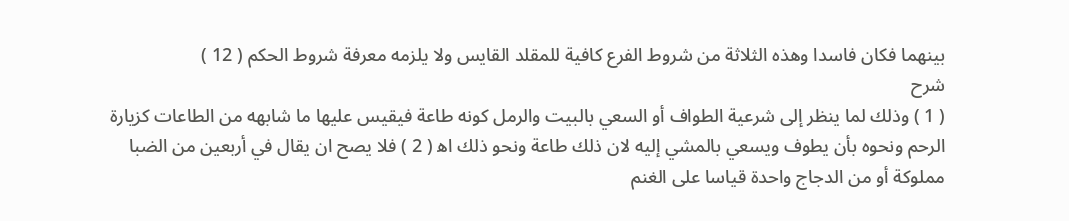بينهما فكان فاسدا وهذه الثلاثة من شروط الفرع كافية للمقلد القايس ولا يلزمه معرفة شروط الحكم ( 12 )
شرح
( 1 ) وذلك لما ينظر إلى شرعية الطواف أو السعي بالبيت والرمل كونه طاعة فيقيس عليها ما شابهه من الطاعات كزيارة الرحم ونحوه بأن يطوف ويسعي بالمشي إليه لان ذلك طاعة ونحو ذلك اه‍ ( 2 ) فلا يصح ان يقال في أربعين من الضبا مملوكة أو من الدجاج واحدة قياسا على الغنم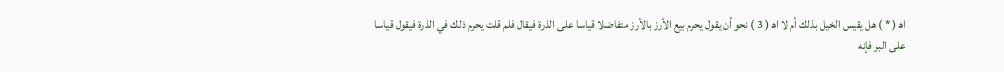اه‍ ( * ) هل يقيس الخيل بذلك أم لا اه‍ ( 3 ) نحو أن يقول يحرم بيع الأرز بالأرز متفاضلا قياسا على الذرة فيقال فلم قلت يحرم ذلك في الذرة فيقول قياسا على البر فإنه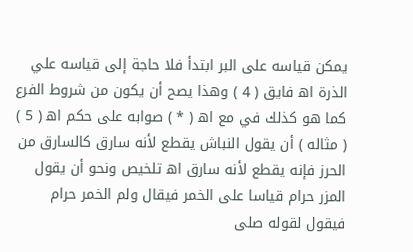يمكن قياسه على البر ابتدأ فلا حاجة إلى قياسه علي الذرة اه‍ فايق ( 4 ) وهذا يصح أن يكون من شروط الفرع كما هو كذلك في مع اه‍ ( * ) صوابه على حكم اه‍ ( 5 ) ( مثاله ) أن يقول النباش يقطع لأنه سارق كالسارق من الحرز فإنه يقطع لأنه سارق اه‍ تلخيص ونحو أن يقول المزر حرام قياسا على الخمر فيقال ولم الخمر حرام فيقول لقوله صلى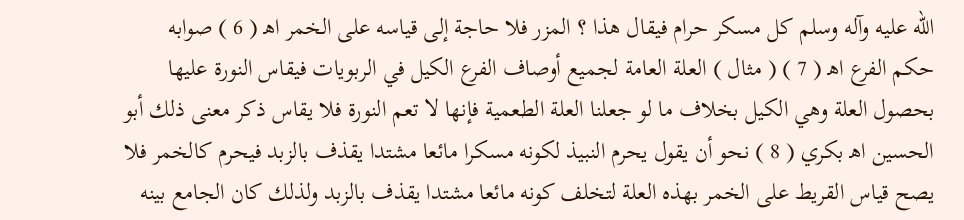الله عليه وآله وسلم كل مسكر حرام فيقال هذا ؟ المزر فلا حاجة إلى قياسه على الخمر اه‍ ( 6 ) صوابه حكم الفرع اه‍ ( 7 ) ( مثال ) العلة العامة لجميع أوصاف الفرع الكيل في الربويات فيقاس النورة عليها بحصول العلة وهي الكيل بخلاف ما لو جعلنا العلة الطعمية فإنها لا تعم النورة فلا يقاس ذكر معنى ذلك أبو الحسين اه‍ بكري ( 8 ) نحو أن يقول يحرم النبيذ لكونه مسكرا مائعا مشتدا يقذف بالزبد فيحرم كالخمر فلا يصح قياس القريط على الخمر بهذه العلة لتخلف كونه مائعا مشتدا يقذف بالزبد ولذلك كان الجامع بينه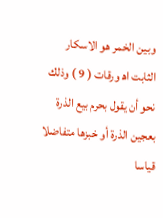وبين الخمر هو الاسكار الثابت اه‍ ورقات ( 9 ) وذلك نحو أن يقول بحرم بيع الذرة بعجين الذرة أو خبزها متفاضلا قياسا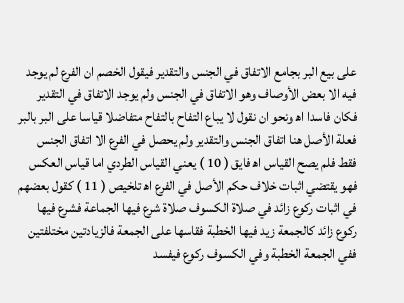على بيع البر بجامع الاتفاق في الجنس والتقدير فيقول الخصم ان الفرع لم يوجد فيه الا بعض الأوصاف وهو الاتفاق في الجنس ولم يوجد الاتفاق في التقدير فكان فاسدا اه‍ ونحو ان نقول لا يباع التفاح بالتفاح متفاضلا قياسا على البر بالبر فعلة الأصل هنا اتفاق الجنس والتقدير ولم يحصل في الفرع الا اتفاق الجنس فقط فلم يصح القياس اه‍ فايق ( 10 ) يعني القياس الطردي اما قياس العكس فهو يقتضي اثبات خلاف حكم الأصل في الفرع اه‍ تلخيص ( 11 ) كقول بعضهم في اثبات ركوع زائد في صلاة الكسوف صلاة شرع فيها الجماعة فشرع فيها ركوع زائد كالجمعة زيد فيها الخطبة فقاسها على الجمعة فالزيادتين مختلفتين ففي الجمعة الخطبة وفي الكسوف ركوع فيفسد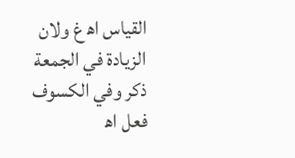القياس اه‍ غ ولان الزيادة في الجمعة ذكر وفي الكسوف فعل اه‍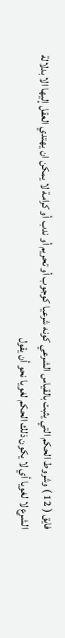فايق ( 12 ) وشروط الحكم التي يثبت بالقياس الشرعي كونه شرعيا كوجوب أو تحريم أو ندب أو كرامة لا يمكن ان يهتدي العقل إليها الا بدلالة الشرع لا لغويا أي لا يكون ذلك الحكم لغويا نحو أن يقول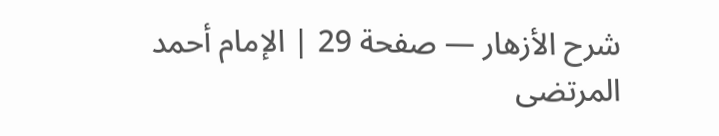شرح الأزهار — صفحة 29 | الإمام أحمد المرتضى